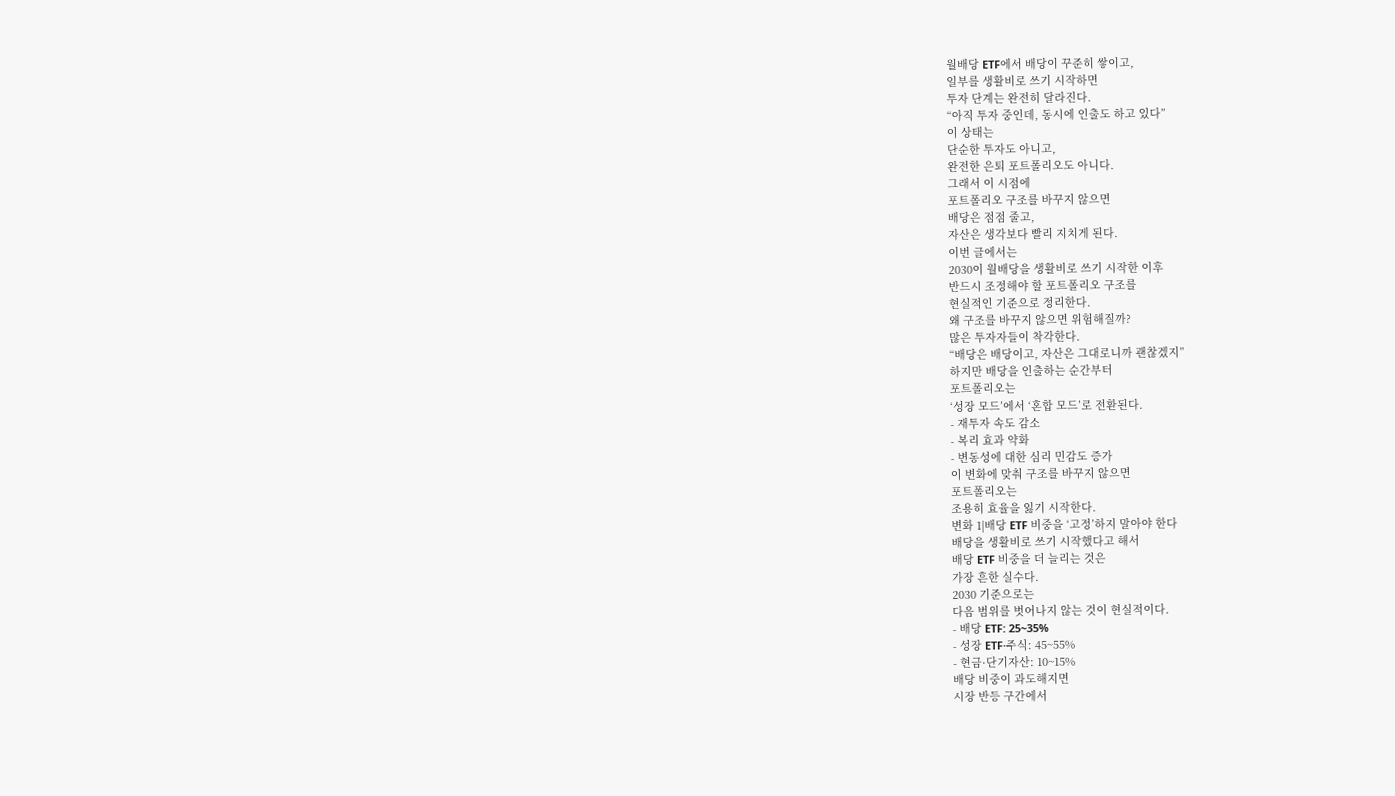월배당 ETF에서 배당이 꾸준히 쌓이고,
일부를 생활비로 쓰기 시작하면
투자 단계는 완전히 달라진다.
“아직 투자 중인데, 동시에 인출도 하고 있다”
이 상태는
단순한 투자도 아니고,
완전한 은퇴 포트폴리오도 아니다.
그래서 이 시점에
포트폴리오 구조를 바꾸지 않으면
배당은 점점 줄고,
자산은 생각보다 빨리 지치게 된다.
이번 글에서는
2030이 월배당을 생활비로 쓰기 시작한 이후
반드시 조정해야 할 포트폴리오 구조를
현실적인 기준으로 정리한다.
왜 구조를 바꾸지 않으면 위험해질까?
많은 투자자들이 착각한다.
“배당은 배당이고, 자산은 그대로니까 괜찮겠지”
하지만 배당을 인출하는 순간부터
포트폴리오는
‘성장 모드’에서 ‘혼합 모드’로 전환된다.
- 재투자 속도 감소
- 복리 효과 약화
- 변동성에 대한 심리 민감도 증가
이 변화에 맞춰 구조를 바꾸지 않으면
포트폴리오는
조용히 효율을 잃기 시작한다.
변화 1|배당 ETF 비중을 ‘고정’하지 말아야 한다
배당을 생활비로 쓰기 시작했다고 해서
배당 ETF 비중을 더 늘리는 것은
가장 흔한 실수다.
2030 기준으로는
다음 범위를 벗어나지 않는 것이 현실적이다.
- 배당 ETF: 25~35%
- 성장 ETF·주식: 45~55%
- 현금·단기자산: 10~15%
배당 비중이 과도해지면
시장 반등 구간에서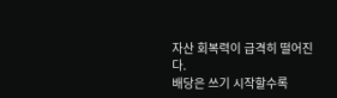자산 회복력이 급격히 떨어진다.
배당은 쓰기 시작할수록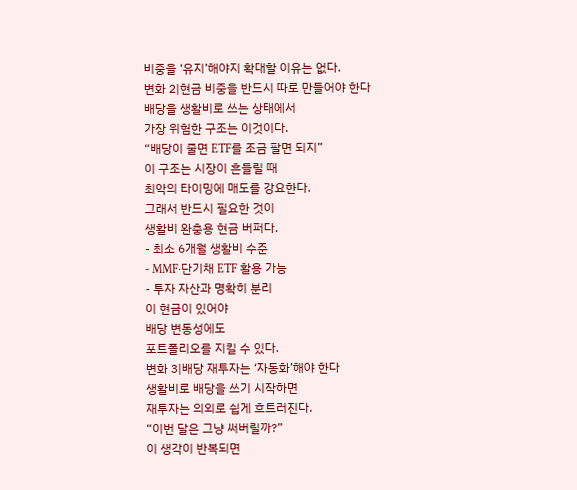비중을 ‘유지’해야지 확대할 이유는 없다.
변화 2|현금 비중을 반드시 따로 만들어야 한다
배당을 생활비로 쓰는 상태에서
가장 위험한 구조는 이것이다.
“배당이 줄면 ETF를 조금 팔면 되지”
이 구조는 시장이 흔들릴 때
최악의 타이밍에 매도를 강요한다.
그래서 반드시 필요한 것이
생활비 완충용 현금 버퍼다.
- 최소 6개월 생활비 수준
- MMF·단기채 ETF 활용 가능
- 투자 자산과 명확히 분리
이 현금이 있어야
배당 변동성에도
포트폴리오를 지킬 수 있다.
변화 3|배당 재투자는 ‘자동화’해야 한다
생활비로 배당을 쓰기 시작하면
재투자는 의외로 쉽게 흐트러진다.
“이번 달은 그냥 써버릴까?”
이 생각이 반복되면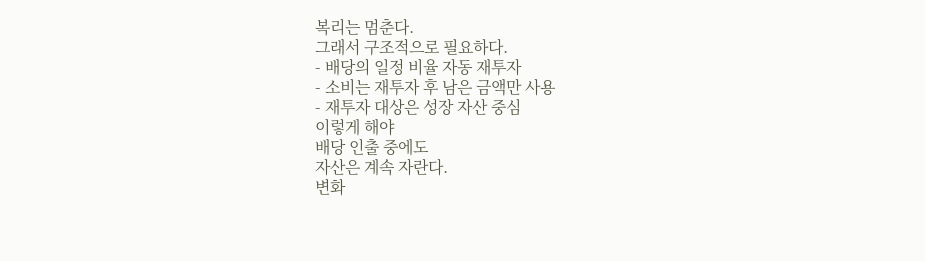복리는 멈춘다.
그래서 구조적으로 필요하다.
- 배당의 일정 비율 자동 재투자
- 소비는 재투자 후 남은 금액만 사용
- 재투자 대상은 성장 자산 중심
이렇게 해야
배당 인출 중에도
자산은 계속 자란다.
변화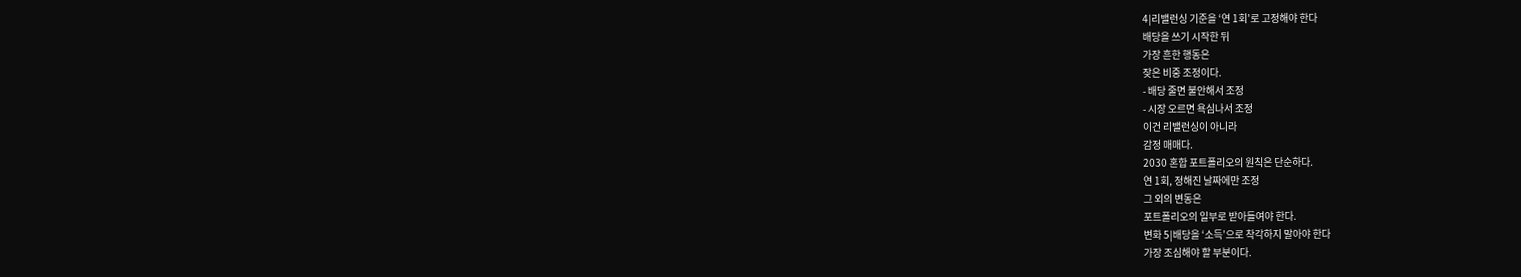4|리밸런싱 기준을 ‘연 1회’로 고정해야 한다
배당을 쓰기 시작한 뒤
가장 흔한 행동은
잦은 비중 조정이다.
- 배당 줄면 불안해서 조정
- 시장 오르면 욕심나서 조정
이건 리밸런싱이 아니라
감정 매매다.
2030 혼합 포트폴리오의 원칙은 단순하다.
연 1회, 정해진 날짜에만 조정
그 외의 변동은
포트폴리오의 일부로 받아들여야 한다.
변화 5|배당을 ‘소득’으로 착각하지 말아야 한다
가장 조심해야 할 부분이다.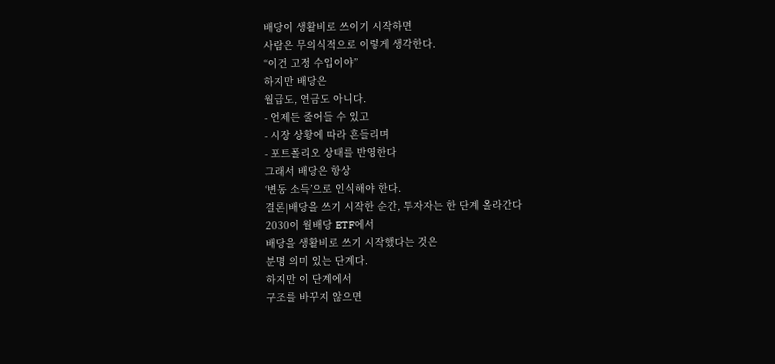배당이 생활비로 쓰이기 시작하면
사람은 무의식적으로 이렇게 생각한다.
“이건 고정 수입이야”
하지만 배당은
월급도, 연금도 아니다.
- 언제든 줄어들 수 있고
- 시장 상황에 따라 흔들리며
- 포트폴리오 상태를 반영한다
그래서 배당은 항상
‘변동 소득’으로 인식해야 한다.
결론|배당을 쓰기 시작한 순간, 투자자는 한 단계 올라간다
2030이 월배당 ETF에서
배당을 생활비로 쓰기 시작했다는 것은
분명 의미 있는 단계다.
하지만 이 단계에서
구조를 바꾸지 않으면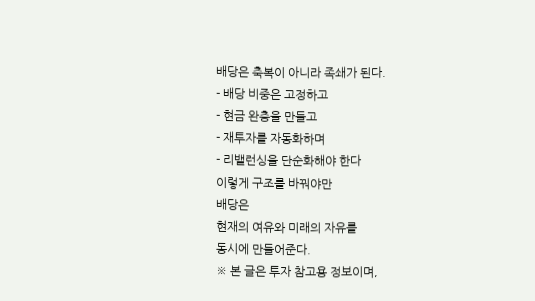배당은 축복이 아니라 족쇄가 된다.
- 배당 비중은 고정하고
- 현금 완충을 만들고
- 재투자를 자동화하며
- 리밸런싱을 단순화해야 한다
이렇게 구조를 바꿔야만
배당은
현재의 여유와 미래의 자유를
동시에 만들어준다.
※ 본 글은 투자 참고용 정보이며,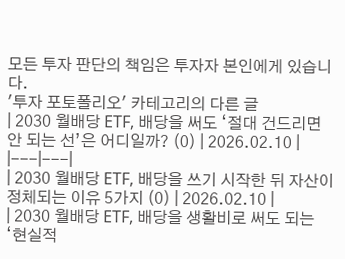모든 투자 판단의 책임은 투자자 본인에게 있습니다.
'투자 포토폴리오' 카테고리의 다른 글
| 2030 월배당 ETF, 배당을 써도 ‘절대 건드리면 안 되는 선’은 어디일까? (0) | 2026.02.10 |
|---|---|
| 2030 월배당 ETF, 배당을 쓰기 시작한 뒤 자산이 정체되는 이유 5가지 (0) | 2026.02.10 |
| 2030 월배당 ETF, 배당을 생활비로 써도 되는 ‘현실적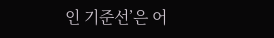인 기준선’은 어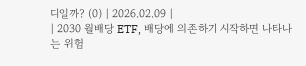디일까? (0) | 2026.02.09 |
| 2030 월배당 ETF, 배당에 의존하기 시작하면 나타나는 위험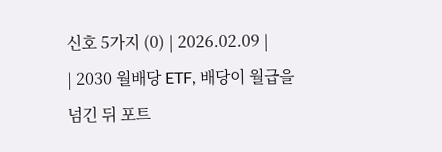신호 5가지 (0) | 2026.02.09 |
| 2030 월배당 ETF, 배당이 월급을 넘긴 뒤 포트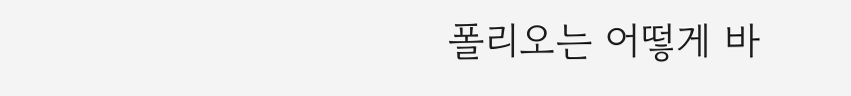폴리오는 어떻게 바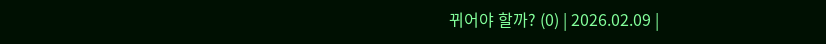뀌어야 할까? (0) | 2026.02.09 |